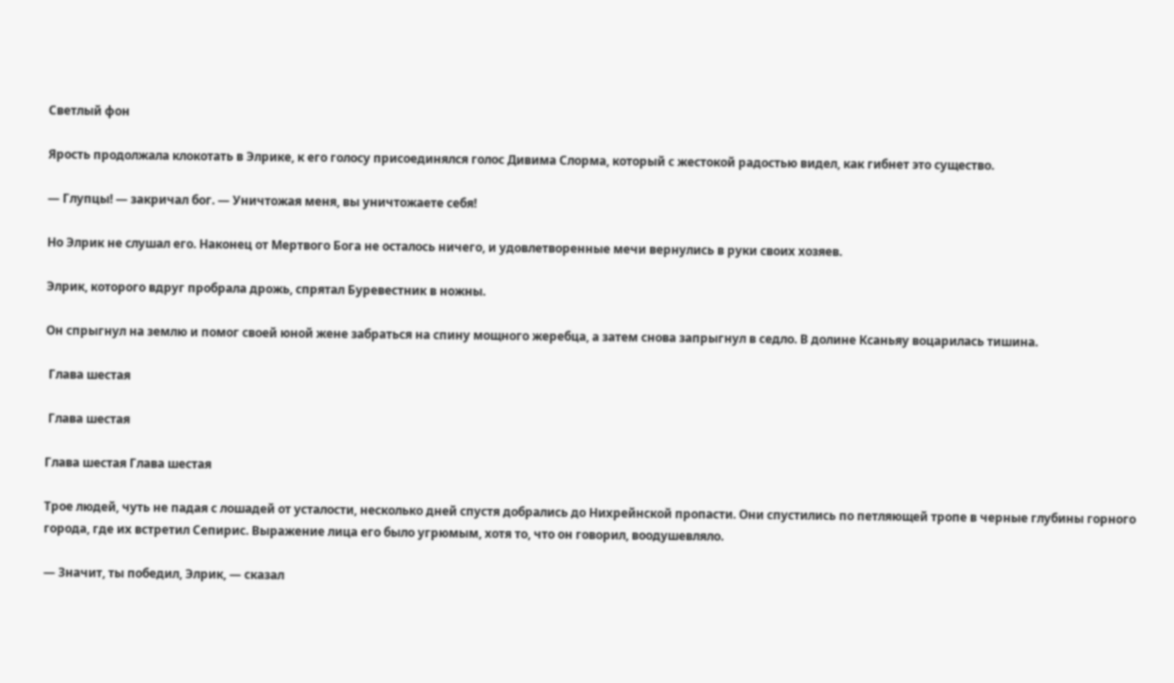Светлый фон

Ярость продолжала клокотать в Элрике, к его голосу присоединялся голос Дивима Слорма, который с жестокой радостью видел, как гибнет это существо.

— Глупцы! — закричал бог. — Уничтожая меня, вы уничтожаете себя!

Но Элрик не слушал его. Наконец от Мертвого Бога не осталось ничего, и удовлетворенные мечи вернулись в руки своих хозяев.

Элрик, которого вдруг пробрала дрожь, спрятал Буревестник в ножны.

Он спрыгнул на землю и помог своей юной жене забраться на спину мощного жеребца, а затем снова запрыгнул в седло. В долине Ксаньяу воцарилась тишина.

 Глава шестая

 Глава шестая

Глава шестая Глава шестая

Трое людей, чуть не падая с лошадей от усталости, несколько дней спустя добрались до Нихрейнской пропасти. Они спустились по петляющей тропе в черные глубины горного города, где их встретил Сепирис. Выражение лица его было угрюмым, хотя то, что он говорил, воодушевляло.

— Значит, ты победил, Элрик, — сказал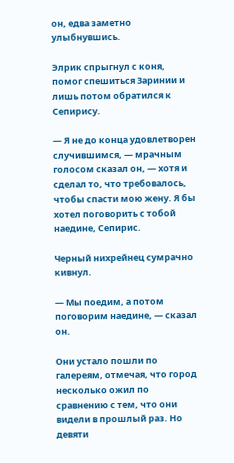он, едва заметно улыбнувшись.

Элрик спрыгнул с коня, помог спешиться Заринии и лишь потом обратился к Сепирису.

— Я не до конца удовлетворен случившимся, — мрачным голосом сказал он, — хотя и сделал то, что требовалось, чтобы спасти мою жену. Я бы хотел поговорить с тобой наедине, Сепирис.

Черный нихрейнец сумрачно кивнул.

— Мы поедим, а потом поговорим наедине, — сказал он.

Они устало пошли по галереям, отмечая, что город несколько ожил по сравнению с тем, что они видели в прошлый раз. Но девяти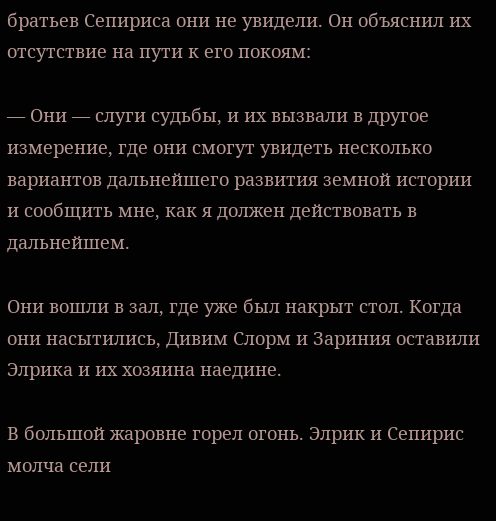братьев Сепириса они не увидели. Он объяснил их отсутствие на пути к его покоям:

— Они — слуги судьбы, и их вызвали в другое измерение, где они смогут увидеть несколько вариантов дальнейшего развития земной истории и сообщить мне, как я должен действовать в дальнейшем.

Они вошли в зал, где уже был накрыт стол. Когда они насытились, Дивим Слорм и Зариния оставили Элрика и их хозяина наедине.

В большой жаровне горел огонь. Элрик и Сепирис молча сели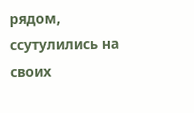рядом, ссутулились на своих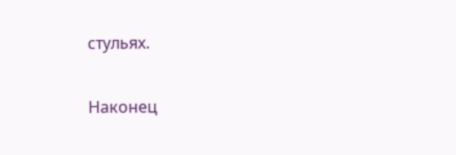стульях.

Наконец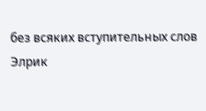без всяких вступительных слов Элрик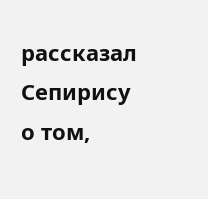рассказал Сепирису о том,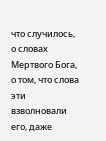что случилось, о словах Мертвого Бога, о том, что слова эти взволновали его, даже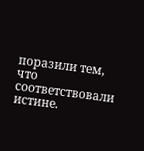поразили тем, что соответствовали истине.